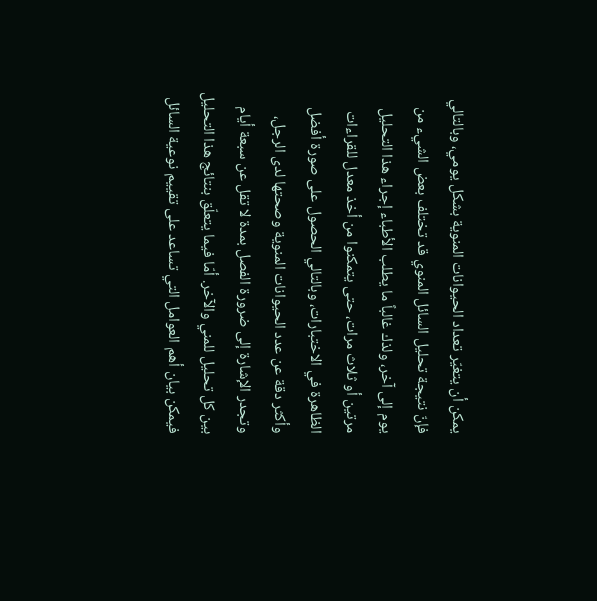يمكن أن يتغيّر تعداد الحيوانات المنوية بشكل يومي، وبالتالي فإنّ نتيجة تحليل السائل المنوي قد تختلف بعض الشيء من يوم إلى آخر، ولذك غالباً ما يطلب الأطباء إجراء هذا التحليل مرتين أو ثلاث مرات، حتى يتمكنوا من أخذ معدل للقراءات الظاهرة في الاختبارات، وبالتالي الحصول على صورة أفضل وأكثر دقة عن عدد الحيوانات المنوية وصحتها لدى الرجل، وتجدر الإشارة إلى ضرورة الفصل بمدة لا تقل عن سبعة أيام بين كل تحليل للمني والآخر. أمّا فيما يتعلّق بنتائج هذا التحليل فيمكن بيان أهم العوامل التي تساعد على تقييم نوعية السائل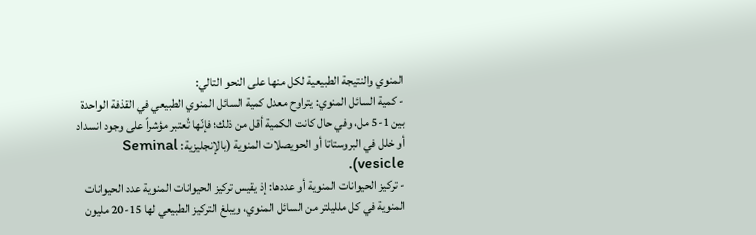المنوي والنتيجة الطبيعية لكل منها على النحو التالي:
- كمية السائل المنوي: يتراوح معدل كمية السائل المنوي الطبيعي في القذفة الواحدة بين 1-5 مل، وفي حال كانت الكمية أقل من ذلك؛ فإنّها تُعتبر مؤشراً على وجود انسداد أو خلل في البروستاتا أو الحويصلات المنوية (بالإنجليزية: Seminal vesicle).
- تركيز الحيوانات المنوية أو عددها: إذ يقيس تركيز الحيوانات المنوية عدد الحيوانات المنوية في كل ملليلتر من السائل المنوي، ويبلغ التركيز الطبيعي لها 15-20 مليون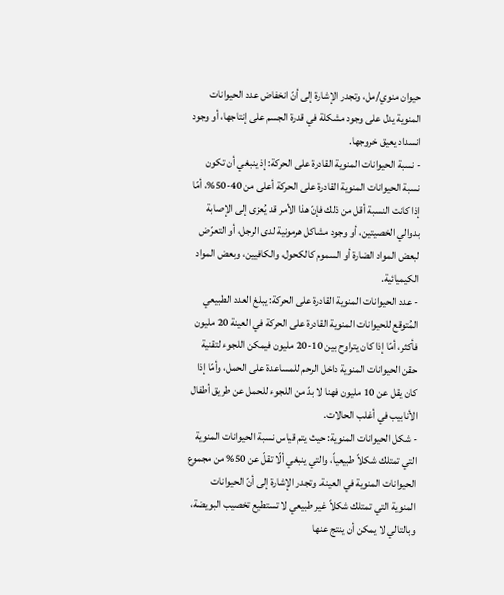حيوان منوي/مل، وتجدر الإشارة إلى أنّ انخفاض عدد الحيوانات المنوية يدل على وجود مشكلة في قدرة الجسم على إنتاجها، أو وجود انسداد يعيق خروجها.
- نسبة الحيوانات المنوية القادرة على الحركة: إذ ينبغي أن تكون نسبة الحيوانات المنوية القادرة على الحركة أعلى من 40-50%، أمّا إذا كانت النسبة أقل من ذلك فإنّ هذا الأمر قد يُعزى إلى الإصابة بدوالي الخصيتين، أو وجود مشاكل هرمونية لدى الرجل، أو التعرّض لبعض المواد الضارة أو السموم كالكحول، والكافيين، وبعض المواد الكيميائية.
- عدد الحيوانات المنوية القادرة على الحركة: يبلغ العدد الطبيعي المُتوقع للحيوانات المنوية القادرة على الحركة في العينة 20 مليون فأكثر، أمّا إذا كان يتراوح بين 10-20 مليون فيمكن اللجوء لتقنية حقن الحيوانات المنوية داخل الرحم للمساعدة على الحمل، وأمّا إذا كان يقل عن 10 مليون فهنا لا بدّ من اللجوء للحمل عن طريق أطفال الأنابيب في أغلب الحالات.
- شكل الحيوانات المنوية: حيث يتم قياس نسبة الحيوانات المنوية التي تمتلك شكلاً طبيعياً، والتي ينبغي ألّا تقلّ عن 50% من مجموع الحيوانات المنوية في العينة. وتجدر الإشارة إلى أنّ الحيوانات المنوية التي تمتلك شكلاً غير طبيعي لا تستطيع تخصيب البويضة، وبالتالي لا يمكن أن ينتج عنها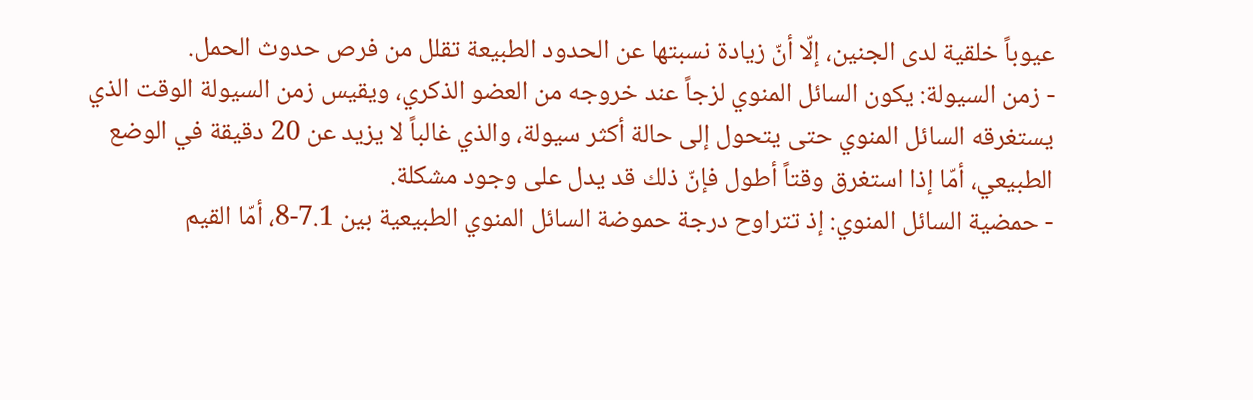عيوباً خلقية لدى الجنين، إلّا أنّ زيادة نسبتها عن الحدود الطبيعة تقلل من فرص حدوث الحمل.
- زمن السيولة: يكون السائل المنوي لزجاً عند خروجه من العضو الذكري، ويقيس زمن السيولة الوقت الذي يستغرقه السائل المنوي حتى يتحول إلى حالة أكثر سيولة، والذي غالباً لا يزيد عن 20 دقيقة في الوضع الطبيعي، أمّا إذا استغرق وقتاً أطول فإنّ ذلك قد يدل على وجود مشكلة.
- حمضية السائل المنوي: إذ تتراوح درجة حموضة السائل المنوي الطبيعية بين 7.1-8، أمّا القيم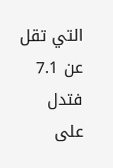التي تقل عن 7.1 فتدل على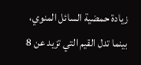زيادة حمضية السائل المنوي، بينما تدل القيم التي تزيد عن 8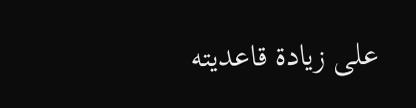على زيادة قاعديته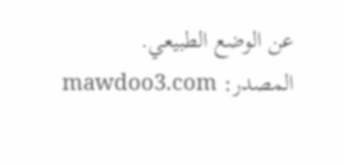عن الوضع الطبيعي.
المصدر: mawdoo3.com